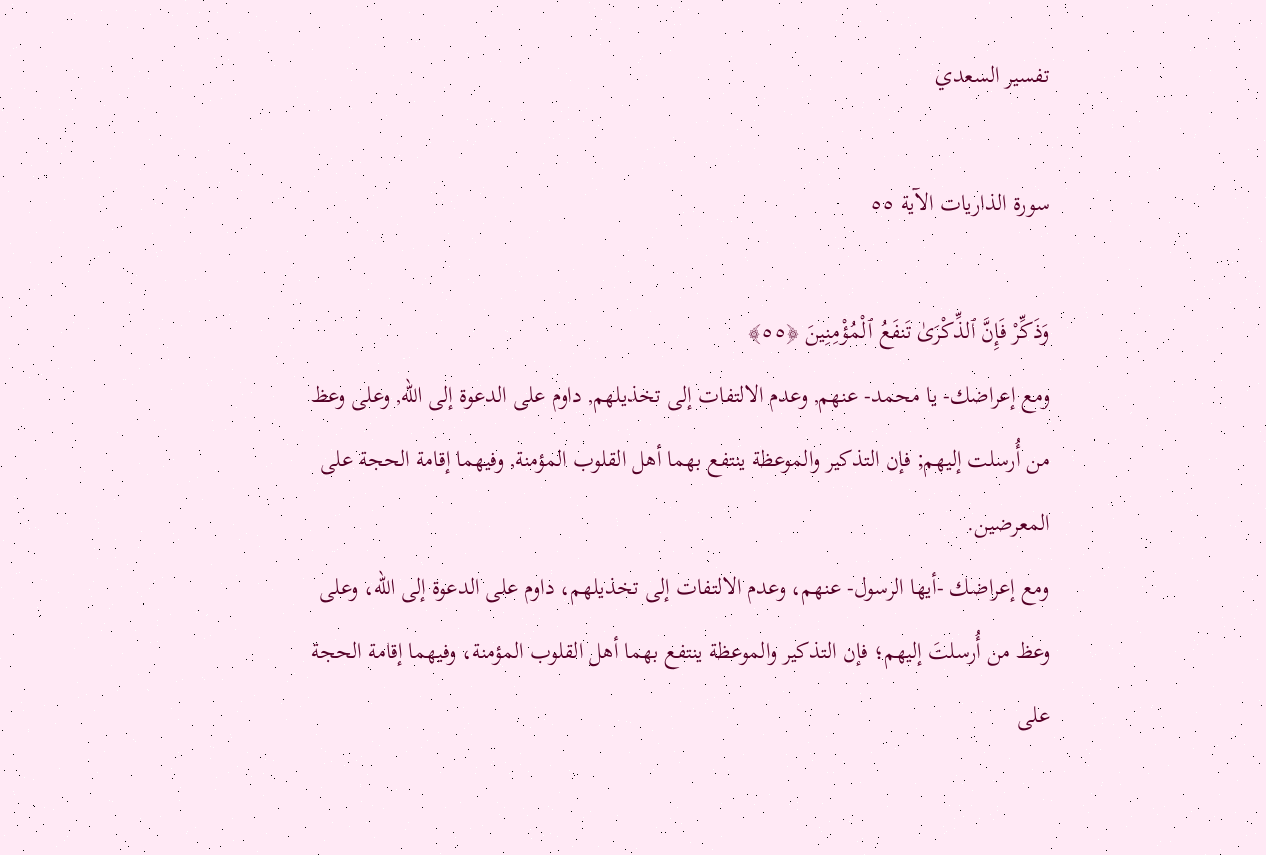تفسير السعدي

سورة الذاريات الآية ٥٥

وَذَكِّرْ فَإِنَّ ٱلذِّكْرَىٰ تَنفَعُ ٱلْمُؤْمِنِينَ ﴿٥٥﴾
ومع إعراضك- يا محمد- عنهم, وعدم الالتفات إلى تخذيلهم, داوم على الدعوة إلى الله, وعلى وعظ من أُرسلت إليهم; فإن التذكير والموعظة ينتفع بهما أهل القلوب المؤمنة, وفيهما إقامة الحجة على المعرضين.
ومع إعراضك -أيها الرسول- عنهم، وعدم الالتفات إلى تخذيلهم، داوم على الدعوة إلى الله، وعلى وعظ من أُرسلتَ إليهم؛ فإن التذكير والموعظة ينتفع بهما أهل القلوب المؤمنة، وفيهما إقامة الحجة على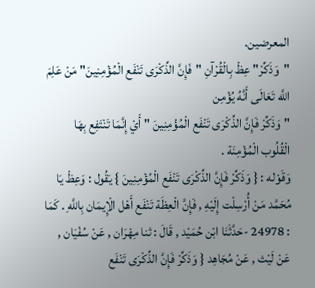المعرضين.
"وَذَكِّرْ" عِظْ بِالْقُرْآنِ "فَإِنَّ الذِّكْرَى تَنْفَع الْمُؤْمِنِينَ" مَنْ عَلِمَ اللَّه تَعَالَى أَنَّهُ يُؤْمِن
" وَذَكِّرْ فَإِنَّ الذِّكْرَى تَنْفَع الْمُؤْمِنِينَ " أَيْ إِنَّمَا تَنْتَفِع بِهَا الْقُلُوب الْمُؤْمِنَة .
وَقَوْله : { وَذَكِّرْ فَإِنَّ الذِّكْرَى تَنْفَع الْمُؤْمِنِينَ } يَقُول : وَعِظْ يَا مُحَمَّد مَنْ أُرْسِلْت إِلَيْهِ , فَإِنَّ الْعِظَة تَنْفَع أَهْل الْإِيمَان بِاللَّهِ . كَمَا : 24978 -حَدَّثَنَا ابْن حُمَيْد , قَالَ : ثنا مِهْرَان , عَنْ سُفْيَان , عَنْ لَيْث , عَنْ مُجَاهِد { وَذَكِّرْ فَإِنَّ الذِّكْرَى تَنْفَع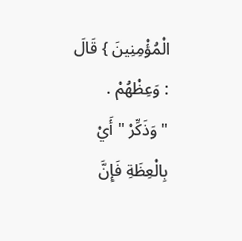الْمُؤْمِنِينَ } قَالَ : وَعِظْهُمْ .
" وَذَكِّرْ " أَيْ بِالْعِظَةِ فَإِنَّ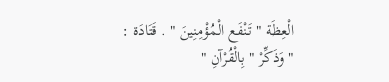الْعِظَة " تَنْفَع الْمُؤْمِنِينَ " . قَتَادَة : " وَذَكِّرْ " بِالْقُرْآنِ "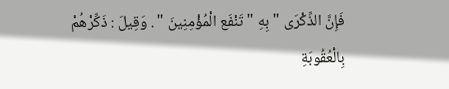فَإِنَّ الذِّكْرَى " بِهِ " تَنْفَع الْمُؤْمِنِينَ " . وَقِيلَ : ذَكِّرْهُمْ بِالْعُقُوبَةِ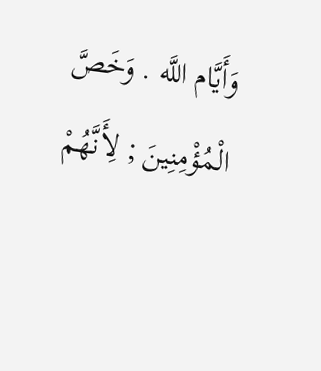وَأَيَّام اللَّه . وَخَصَّ الْمُؤْمِنِينَ ; لِأَنَّهُمْ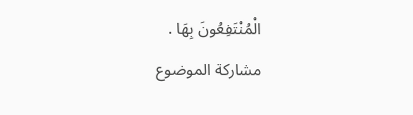الْمُنْتَفِعُونَ بِهَا .
مشاركة الموضوع